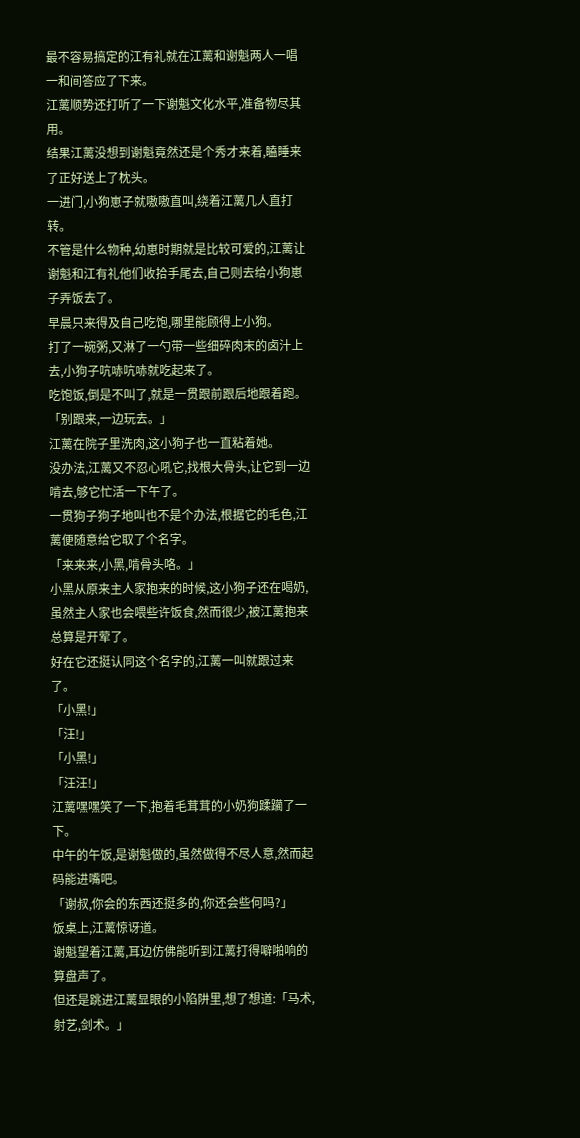最不容易搞定的江有礼就在江蓠和谢魁两人一唱一和间答应了下来。
江蓠顺势还打听了一下谢魁文化水平,准备物尽其用。
结果江蓠没想到谢魁竟然还是个秀才来着,瞌睡来了正好送上了枕头。
一进门,小狗崽子就嗷嗷直叫,绕着江蓠几人直打转。
不管是什么物种,幼崽时期就是比较可爱的,江蓠让谢魁和江有礼他们收拾手尾去,自己则去给小狗崽子弄饭去了。
早晨只来得及自己吃饱,哪里能顾得上小狗。
打了一碗粥,又淋了一勺带一些细碎肉末的卤汁上去,小狗子吭哧吭哧就吃起来了。
吃饱饭,倒是不叫了,就是一贯跟前跟后地跟着跑。
「别跟来,一边玩去。」
江蓠在院子里洗肉,这小狗子也一直粘着她。
没办法,江蓠又不忍心吼它,找根大骨头,让它到一边啃去,够它忙活一下午了。
一贯狗子狗子地叫也不是个办法,根据它的毛色,江蓠便随意给它取了个名字。
「来来来,小黑,啃骨头咯。」
小黑从原来主人家抱来的时候,这小狗子还在喝奶,虽然主人家也会喂些许饭食,然而很少,被江蓠抱来总算是开荤了。
好在它还挺认同这个名字的,江蓠一叫就跟过来了。
「小黑!」
「汪!」
「小黑!」
「汪汪!」
江蓠嘿嘿笑了一下,抱着毛茸茸的小奶狗蹂躏了一下。
中午的午饭,是谢魁做的,虽然做得不尽人意,然而起码能进嘴吧。
「谢叔,你会的东西还挺多的,你还会些何吗?」
饭桌上,江蓠惊讶道。
谢魁望着江蓠,耳边仿佛能听到江蓠打得噼啪响的算盘声了。
但还是跳进江蓠显眼的小陷阱里,想了想道:「马术,射艺,剑术。」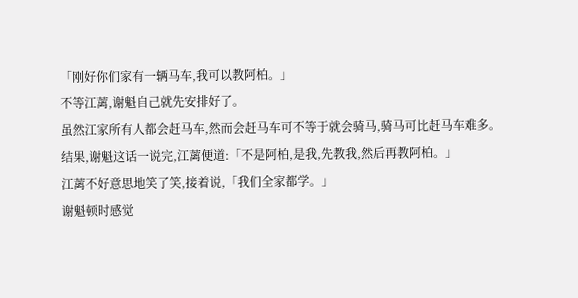「刚好你们家有一辆马车,我可以教阿柏。」
不等江蓠,谢魁自己就先安排好了。
虽然江家所有人都会赶马车,然而会赶马车可不等于就会骑马,骑马可比赶马车难多。
结果,谢魁这话一说完,江蓠便道:「不是阿柏,是我,先教我,然后再教阿柏。」
江蓠不好意思地笑了笑,接着说,「我们全家都学。」
谢魁顿时感觉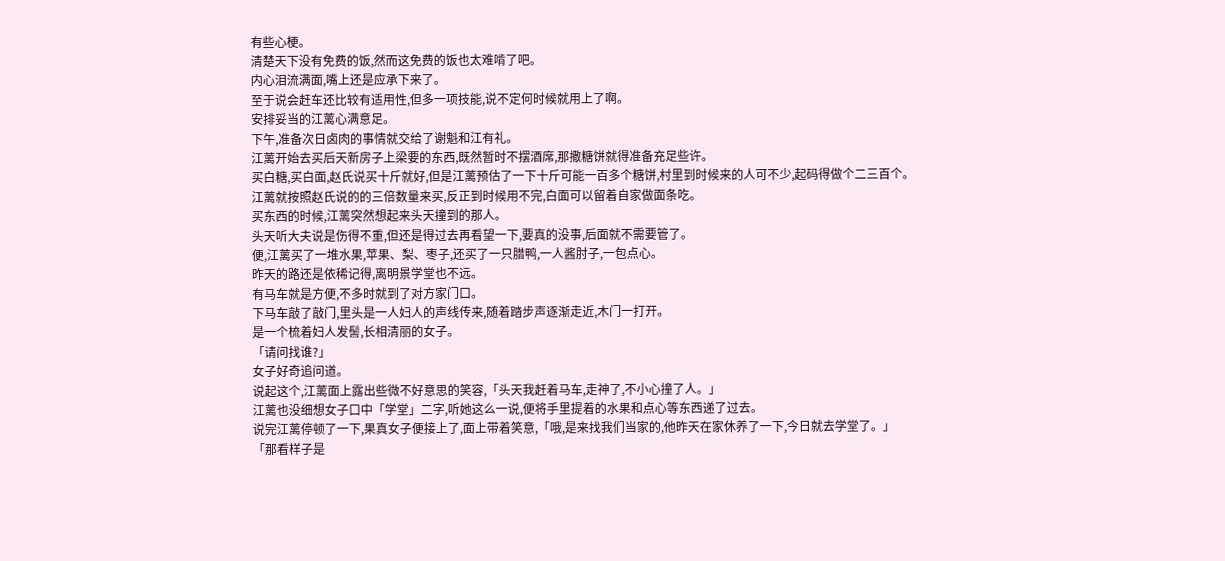有些心梗。
清楚天下没有免费的饭,然而这免费的饭也太难啃了吧。
内心泪流满面,嘴上还是应承下来了。
至于说会赶车还比较有适用性,但多一项技能,说不定何时候就用上了啊。
安排妥当的江蓠心满意足。
下午,准备次日卤肉的事情就交给了谢魁和江有礼。
江蓠开始去买后天新房子上梁要的东西,既然暂时不摆酒席,那撒糖饼就得准备充足些许。
买白糖,买白面,赵氏说买十斤就好,但是江蓠预估了一下十斤可能一百多个糖饼,村里到时候来的人可不少,起码得做个二三百个。
江蓠就按照赵氏说的的三倍数量来买,反正到时候用不完,白面可以留着自家做面条吃。
买东西的时候,江蓠突然想起来头天撞到的那人。
头天听大夫说是伤得不重,但还是得过去再看望一下,要真的没事,后面就不需要管了。
便,江蓠买了一堆水果,苹果、梨、枣子,还买了一只腊鸭,一人酱肘子,一包点心。
昨天的路还是依稀记得,离明景学堂也不远。
有马车就是方便,不多时就到了对方家门口。
下马车敲了敲门,里头是一人妇人的声线传来,随着踏步声逐渐走近,木门一打开。
是一个梳着妇人发髻,长相清丽的女子。
「请问找谁?」
女子好奇追问道。
说起这个,江蓠面上露出些微不好意思的笑容,「头天我赶着马车,走神了,不小心撞了人。」
江蓠也没细想女子口中「学堂」二字,听她这么一说,便将手里提着的水果和点心等东西递了过去。
说完江蓠停顿了一下,果真女子便接上了,面上带着笑意,「哦,是来找我们当家的,他昨天在家休养了一下,今日就去学堂了。」
「那看样子是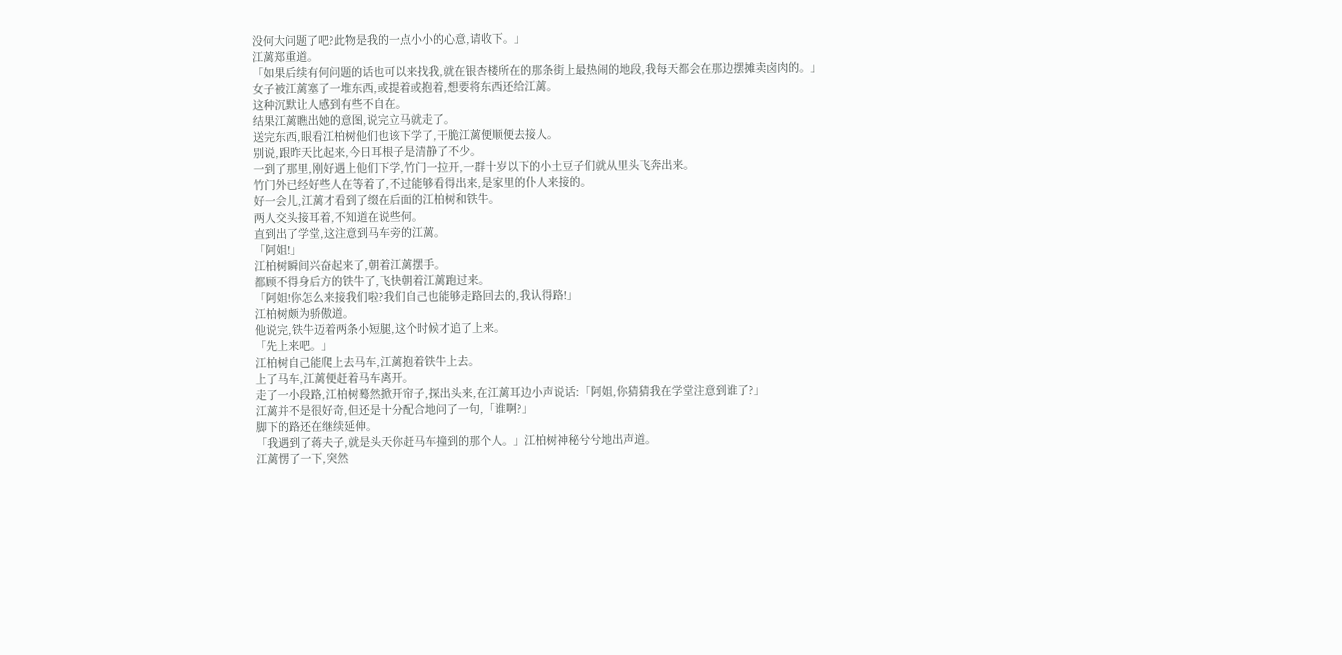没何大问题了吧?此物是我的一点小小的心意,请收下。」
江蓠郑重道。
「如果后续有何问题的话也可以来找我,就在银杏楼所在的那条街上最热闹的地段,我每天都会在那边摆摊卖卤肉的。」
女子被江蓠塞了一堆东西,或提着或抱着,想要将东西还给江蓠。
这种沉默让人感到有些不自在。
结果江蓠瞧出她的意图,说完立马就走了。
送完东西,眼看江柏树他们也该下学了,干脆江蓠便顺便去接人。
别说,跟昨天比起来,今日耳根子是清静了不少。
一到了那里,刚好遇上他们下学,竹门一拉开,一群十岁以下的小土豆子们就从里头飞奔出来。
竹门外已经好些人在等着了,不过能够看得出来,是家里的仆人来接的。
好一会儿,江蓠才看到了缀在后面的江柏树和铁牛。
两人交头接耳着,不知道在说些何。
直到出了学堂,这注意到马车旁的江蓠。
「阿姐!」
江柏树瞬间兴奋起来了,朝着江蓠摆手。
都顾不得身后方的铁牛了,飞快朝着江蓠跑过来。
「阿姐!你怎么来接我们啦?我们自己也能够走路回去的,我认得路!」
江柏树颇为骄傲道。
他说完,铁牛迈着两条小短腿,这个时候才追了上来。
「先上来吧。」
江柏树自己能爬上去马车,江蓠抱着铁牛上去。
上了马车,江蓠便赶着马车离开。
走了一小段路,江柏树蓦然掀开帘子,探出头来,在江蓠耳边小声说话:「阿姐,你猜猜我在学堂注意到谁了?」
江蓠并不是很好奇,但还是十分配合地问了一句,「谁啊?」
脚下的路还在继续延伸。
「我遇到了蒋夫子,就是头天你赶马车撞到的那个人。」江柏树神秘兮兮地出声道。
江蓠愣了一下,突然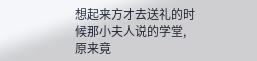想起来方才去送礼的时候那小夫人说的学堂,原来竟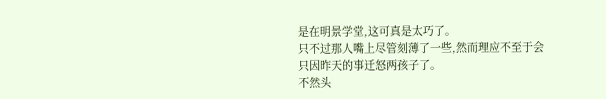是在明景学堂,这可真是太巧了。
只不过那人嘴上尽管刻薄了一些,然而理应不至于会只因昨天的事迁怒两孩子了。
不然头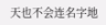天也不会连名字地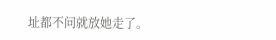址都不问就放她走了。